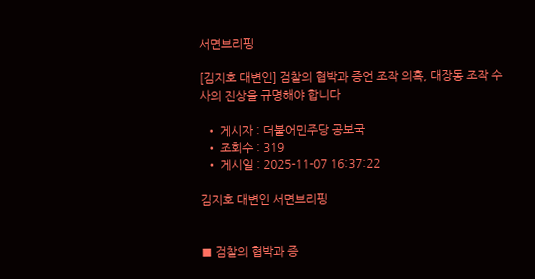서면브리핑

[김지호 대변인] 검찰의 협박과 증언 조작 의혹, 대장동 조작 수사의 진상을 규명해야 합니다

  • 게시자 : 더불어민주당 공보국
  • 조회수 : 319
  • 게시일 : 2025-11-07 16:37:22

김지호 대변인 서면브리핑


■ 검찰의 협박과 증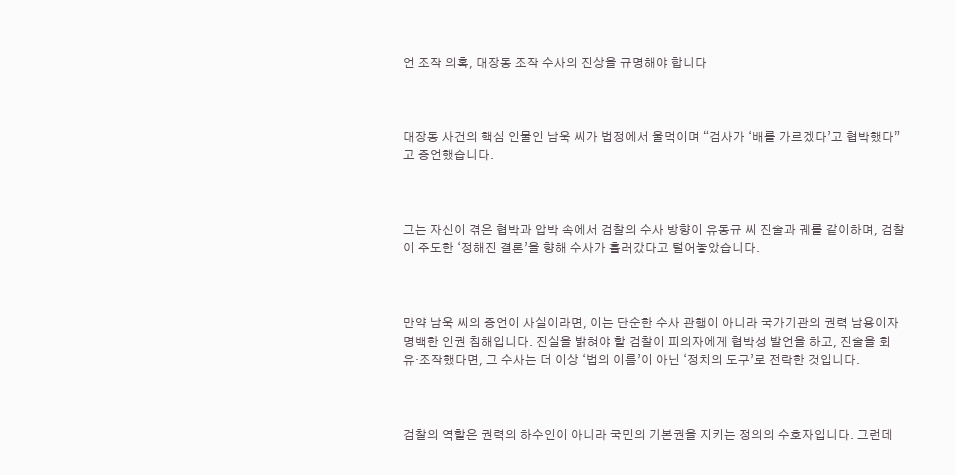언 조작 의혹, 대장동 조작 수사의 진상을 규명해야 합니다



대장동 사건의 핵심 인물인 남욱 씨가 법정에서 울먹이며 “검사가 ‘배를 가르겠다’고 협박했다”고 증언했습니다.



그는 자신이 겪은 협박과 압박 속에서 검찰의 수사 방향이 유동규 씨 진술과 궤를 같이하며, 검찰이 주도한 ‘정해진 결론’을 향해 수사가 흘러갔다고 털어놓았습니다.



만약 남욱 씨의 증언이 사실이라면, 이는 단순한 수사 관행이 아니라 국가기관의 권력 남용이자 명백한 인권 침해입니다. 진실을 밝혀야 할 검찰이 피의자에게 협박성 발언을 하고, 진술을 회유·조작했다면, 그 수사는 더 이상 ‘법의 이름’이 아닌 ‘정치의 도구’로 전락한 것입니다.



검찰의 역할은 권력의 하수인이 아니라 국민의 기본권을 지키는 정의의 수호자입니다. 그런데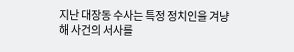지난 대장동 수사는 특정 정치인을 겨냥해 사건의 서사를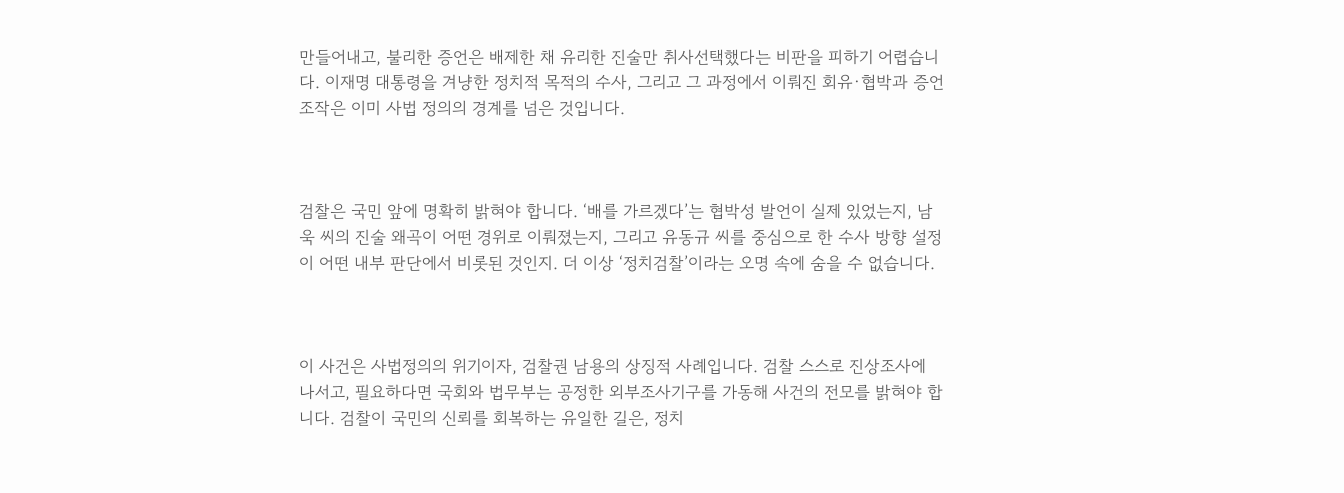만들어내고, 불리한 증언은 배제한 채 유리한 진술만 취사선택했다는 비판을 피하기 어렵습니다. 이재명 대통령을 겨냥한 정치적 목적의 수사, 그리고 그 과정에서 이뤄진 회유·협박과 증언 조작은 이미 사법 정의의 경계를 넘은 것입니다.



검찰은 국민 앞에 명확히 밝혀야 합니다. ‘배를 가르겠다’는 협박성 발언이 실제 있었는지, 남욱 씨의 진술 왜곡이 어떤 경위로 이뤄졌는지, 그리고 유동규 씨를 중심으로 한 수사 방향 설정이 어떤 내부 판단에서 비롯된 것인지. 더 이상 ‘정치검찰’이라는 오명 속에 숨을 수 없습니다.



이 사건은 사법정의의 위기이자, 검찰권 남용의 상징적 사례입니다. 검찰 스스로 진상조사에 나서고, 필요하다면 국회와 법무부는 공정한 외부조사기구를 가동해 사건의 전모를 밝혀야 합니다. 검찰이 국민의 신뢰를 회복하는 유일한 길은, 정치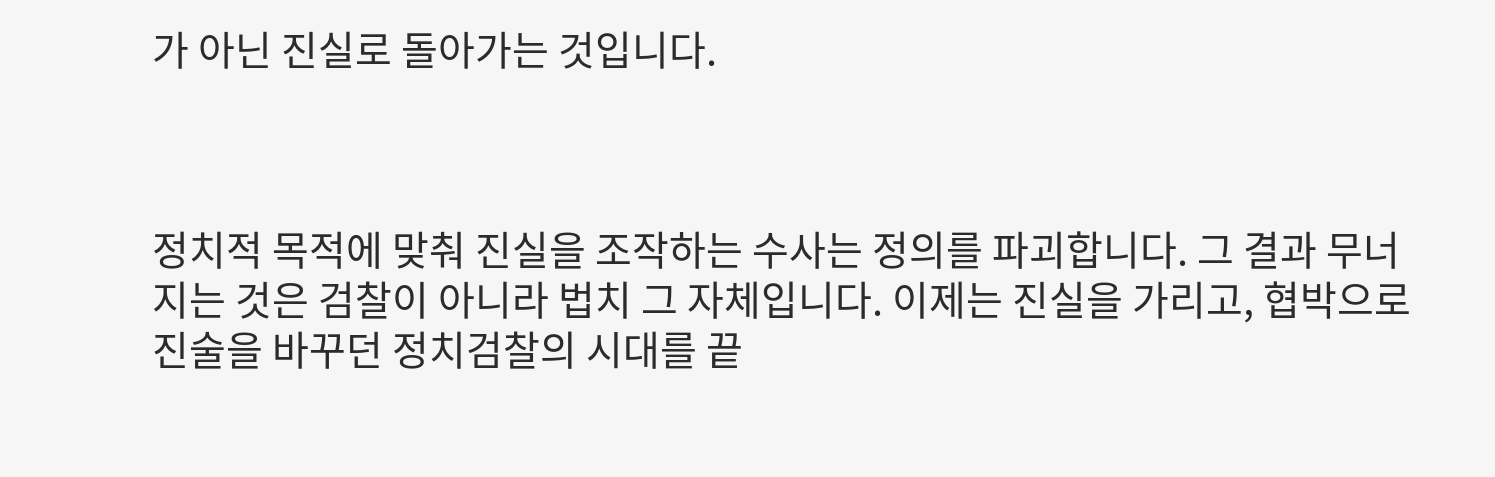가 아닌 진실로 돌아가는 것입니다.



정치적 목적에 맞춰 진실을 조작하는 수사는 정의를 파괴합니다. 그 결과 무너지는 것은 검찰이 아니라 법치 그 자체입니다. 이제는 진실을 가리고, 협박으로 진술을 바꾸던 정치검찰의 시대를 끝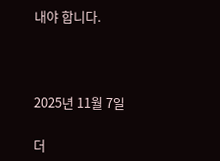내야 합니다.



2025년 11월 7일

더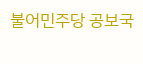불어민주당 공보국